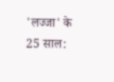'लज्जा' के 25 साल: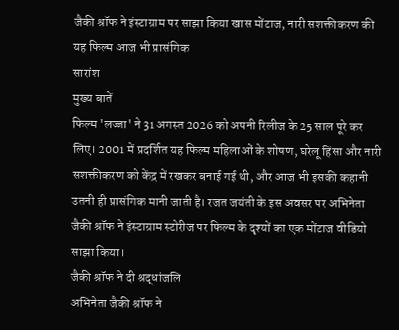जैकी श्रॉफ ने इंस्टाग्राम पर साझा किया खास मोंटाज, नारी सशक्तीकरण की यह फिल्म आज भी प्रासंगिक
सारांश
मुख्य बातें
फिल्म 'लज्जा' ने 31 अगस्त 2026 को अपनी रिलीज के 25 साल पूरे कर लिए। 2001 में प्रदर्शित यह फिल्म महिलाओं के शोषण, घरेलू हिंसा और नारी सशक्तीकरण को केंद्र में रखकर बनाई गई थी, और आज भी इसकी कहानी उतनी ही प्रासंगिक मानी जाती है। रजत जयंती के इस अवसर पर अभिनेता जैकी श्रॉफ ने इंस्टाग्राम स्टोरीज पर फिल्म के दृश्यों का एक मोंटाज वीडियो साझा किया।
जैकी श्रॉफ ने दी श्रद्धांजलि
अभिनेता जैकी श्रॉफ ने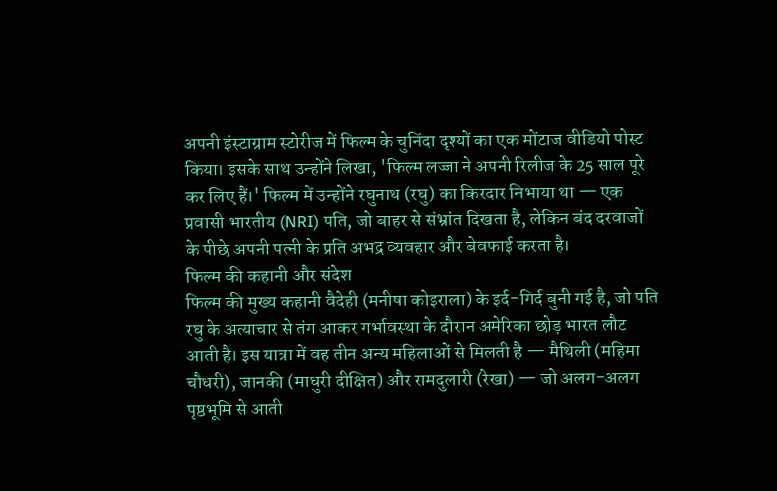अपनी इंस्टाग्राम स्टोरीज में फिल्म के चुनिंदा दृश्यों का एक मोंटाज वीडियो पोस्ट किया। इसके साथ उन्होंने लिखा, 'फिल्म लज्जा ने अपनी रिलीज के 25 साल पूरे कर लिए हैं।' फिल्म में उन्होंने रघुनाथ (रघु) का किरदार निभाया था — एक प्रवासी भारतीय (NRI) पति, जो बाहर से संभ्रांत दिखता है, लेकिन बंद दरवाजों के पीछे अपनी पत्नी के प्रति अभद्र व्यवहार और बेवफाई करता है।
फिल्म की कहानी और संदेश
फिल्म की मुख्य कहानी वैदेही (मनीषा कोइराला) के इर्द-गिर्द बुनी गई है, जो पति रघु के अत्याचार से तंग आकर गर्भावस्था के दौरान अमेरिका छोड़ भारत लौट आती है। इस यात्रा में वह तीन अन्य महिलाओं से मिलती है — मैथिली (महिमा चौधरी), जानकी (माधुरी दीक्षित) और रामदुलारी (रेखा) — जो अलग-अलग पृष्ठभूमि से आती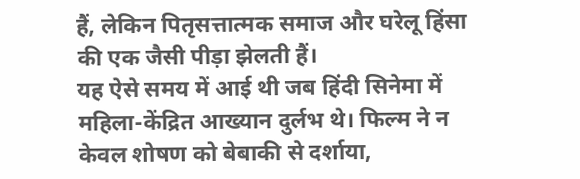हैं, लेकिन पितृसत्तात्मक समाज और घरेलू हिंसा की एक जैसी पीड़ा झेलती हैं।
यह ऐसे समय में आई थी जब हिंदी सिनेमा में महिला-केंद्रित आख्यान दुर्लभ थे। फिल्म ने न केवल शोषण को बेबाकी से दर्शाया,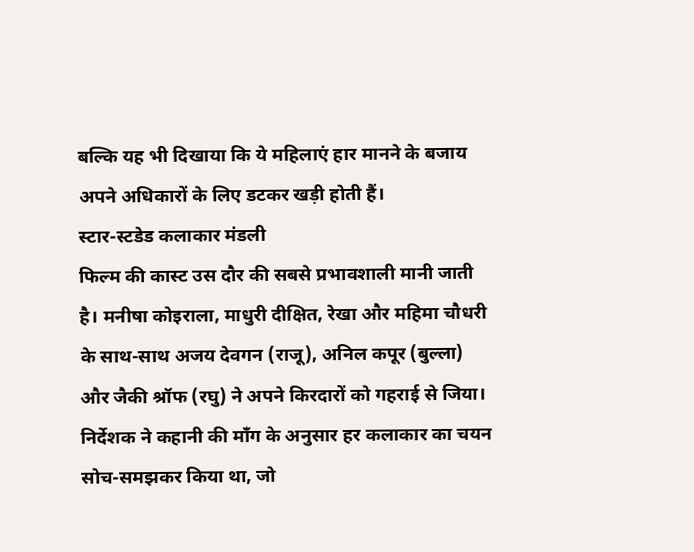बल्कि यह भी दिखाया कि ये महिलाएं हार मानने के बजाय अपने अधिकारों के लिए डटकर खड़ी होती हैं।
स्टार-स्टडेड कलाकार मंडली
फिल्म की कास्ट उस दौर की सबसे प्रभावशाली मानी जाती है। मनीषा कोइराला, माधुरी दीक्षित, रेखा और महिमा चौधरी के साथ-साथ अजय देवगन (राजू), अनिल कपूर (बुल्ला) और जैकी श्रॉफ (रघु) ने अपने किरदारों को गहराई से जिया। निर्देशक ने कहानी की माँग के अनुसार हर कलाकार का चयन सोच-समझकर किया था, जो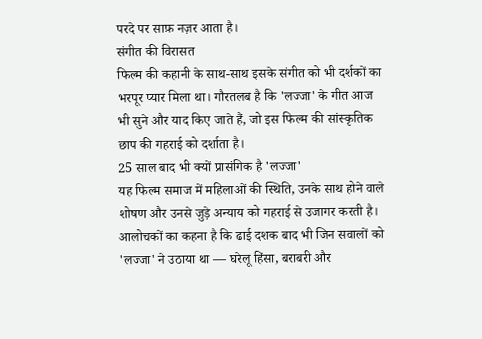परदे पर साफ़ नज़र आता है।
संगीत की विरासत
फिल्म की कहानी के साथ-साथ इसके संगीत को भी दर्शकों का भरपूर प्यार मिला था। गौरतलब है कि 'लज्जा' के गीत आज भी सुने और याद किए जाते हैं, जो इस फिल्म की सांस्कृतिक छाप की गहराई को दर्शाता है।
25 साल बाद भी क्यों प्रासंगिक है 'लज्जा'
यह फिल्म समाज में महिलाओं की स्थिति, उनके साथ होने वाले शोषण और उनसे जुड़े अन्याय को गहराई से उजागर करती है। आलोचकों का कहना है कि ढाई दशक बाद भी जिन सवालों को 'लज्जा' ने उठाया था — घरेलू हिंसा, बराबरी और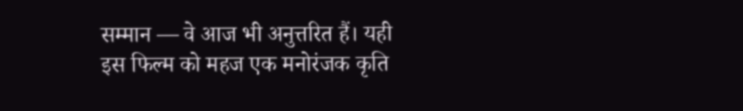सम्मान — वे आज भी अनुत्तरित हैं। यही इस फिल्म को महज एक मनोरंजक कृति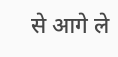से आगे ले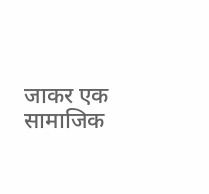जाकर एक सामाजिक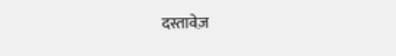दस्तावेज़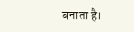बनाता है।